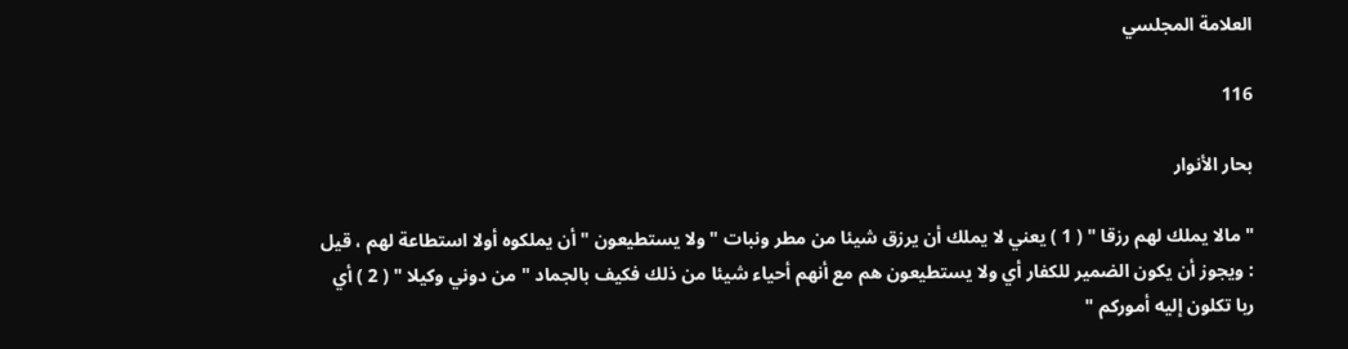العلامة المجلسي

116

بحار الأنوار

" مالا يملك لهم رزقا " ( 1 ) يعني لا يملك أن يرزق شيئا من مطر ونبات " ولا يستطيعون " أن يملكوه أولا استطاعة لهم ، قيل : ويجوز أن يكون الضمير للكفار أي ولا يستطيعون هم مع أنهم أحياء شيئا من ذلك فكيف بالجماد " من دوني وكيلا " ( 2 ) أي ربا تكلون إليه أموركم "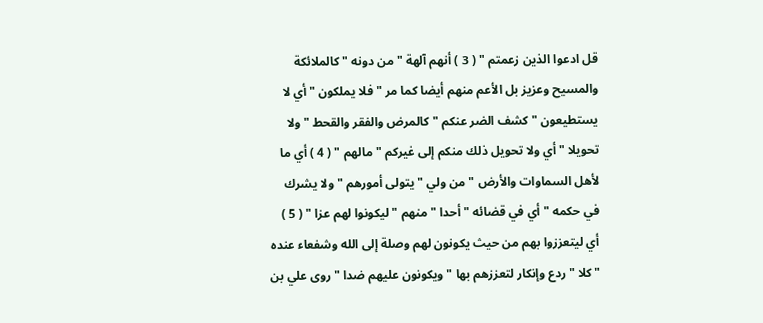قل ادعوا الذين زعمتم " ( 3 ) أنهم آلهة " من دونه " كالملائكة والمسيح وعزيز بل الأعم منهم أيضا كما مر " فلا يملكون " أي لا يستطيعون " كشف الضر عنكم " كالمرض والفقر والقحط " ولا تحويلا " أي ولا تحويل ذلك منكم إلى غيركم " مالهم " ( 4 ) أي ما لأهل السماوات والأرض " من ولي " يتولى أمورهم " ولا يشرك في حكمه " أي في قضائه " أحدا " منهم " ليكونوا لهم عزا " ( 5 ) أي ليتعززوا بهم من حيث يكونون لهم وصلة إلى الله وشفعاء عنده " كلا " ردع وإنكار لتعززهم بها " ويكونون عليهم ضدا " روى علي بن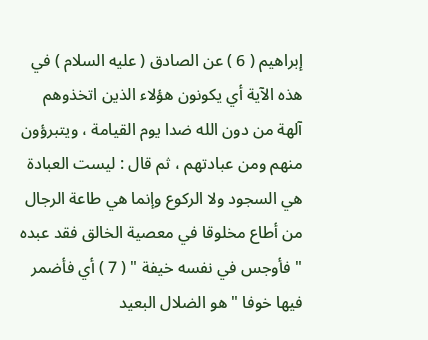إبراهيم ( 6 ) عن الصادق ( عليه السلام ) في هذه الآية أي يكونون هؤلاء الذين اتخذوهم آلهة من دون الله ضدا يوم القيامة ، ويتبرؤون منهم ومن عبادتهم ، ثم قال : ليست العبادة هي السجود ولا الركوع وإنما هي طاعة الرجال من أطاع مخلوقا في معصية الخالق فقد عبده " فأوجس في نفسه خيفة " ( 7 ) أي فأضمر فيها خوفا " هو الضلال البعيد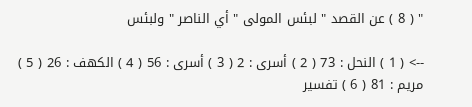" ( 8 ) عن القصد " لبئس المولى " أي الناصر " ولبئس

--> ( 1 ) النحل : 73 ( 2 ) أسرى : 2 ( 3 ) أسرى : 56 ( 4 ) الكهف : 26 ( 5 ) مريم : 81 ( 6 ) تفسير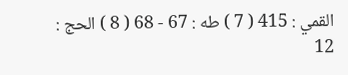القمي : 415 ( 7 ) طه : 67 - 68 ( 8 ) الحج : 12